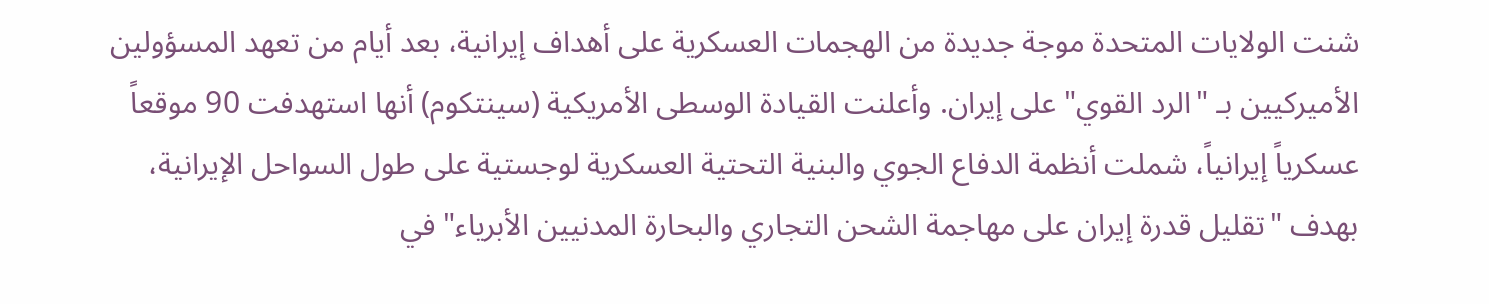شنت الولايات المتحدة موجة جديدة من الهجمات العسكرية على أهداف إيرانية، بعد أيام من تعهد المسؤولين الأميركيين بـ "الرد القوي" على إيران. وأعلنت القيادة الوسطى الأمريكية (سينتكوم) أنها استهدفت 90 موقعاً عسكرياً إيرانياً، شملت أنظمة الدفاع الجوي والبنية التحتية العسكرية لوجستية على طول السواحل الإيرانية، بهدف "تقليل قدرة إيران على مهاجمة الشحن التجاري والبحارة المدنيين الأبرياء" في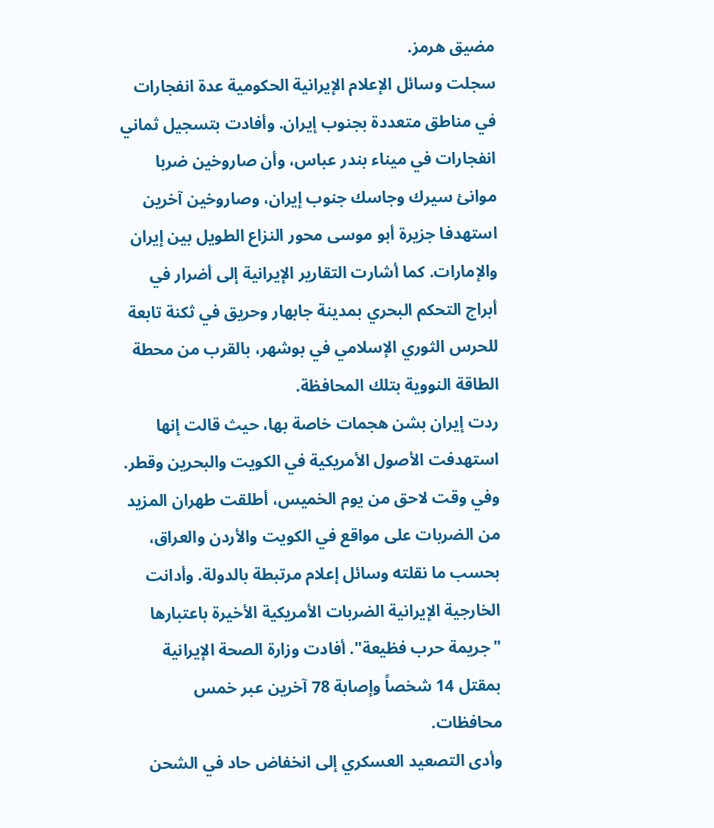مضيق هرمز.
سجلت وسائل الإعلام الإيرانية الحكومية عدة انفجارات في مناطق متعددة بجنوب إيران. وأفادت بتسجيل ثماني انفجارات في ميناء بندر عباس، وأن صاروخين ضربا موانئ سيرك وجاسك جنوب إيران، وصاروخين آخرين استهدفا جزيرة أبو موسى محور النزاع الطويل بين إيران والإمارات. كما أشارت التقارير الإيرانية إلى أضرار في أبراج التحكم البحري بمدينة جابهار وحريق في ثكنة تابعة للحرس الثوري الإسلامي في بوشهر، بالقرب من محطة الطاقة النووية بتلك المحافظة.
ردت إيران بشن هجمات خاصة بها، حيث قالت إنها استهدفت الأصول الأمريكية في الكويت والبحرين وقطر. وفي وقت لاحق من يوم الخميس، أطلقت طهران المزيد من الضربات على مواقع في الكويت والأردن والعراق، بحسب ما نقلته وسائل إعلام مرتبطة بالدولة. وأدانت الخارجية الإيرانية الضربات الأمريكية الأخيرة باعتبارها "جريمة حرب فظيعة". أفادت وزارة الصحة الإيرانية بمقتل 14 شخصاً وإصابة 78 آخرين عبر خمس محافظات.
وأدى التصعيد العسكري إلى انخفاض حاد في الشحن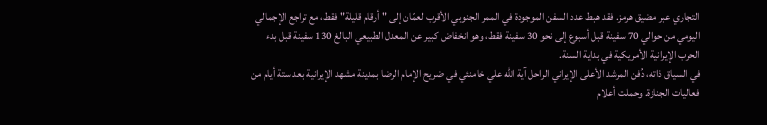التجاري عبر مضيق هرمز. فقد هبط عدد السفن الموجودة في الممر الجنوبي الأقرب لعمّان إلى "أرقام قليلة" فقط، مع تراجع الإجمالي اليومي من حوالي 70 سفينة قبل أسبوع إلى نحو 30 سفينة فقط، وهو انخفاض كبير عن المعدل الطبيعي البالغ 130 سفينة قبل بدء الحرب الإيرانية الأمريكية في بداية السنة.
في السياق ذاته، دُفن المرشد الأعلى الإيراني الراحل آية الله علي خامنئي في ضريح الإمام الرضا بمدينة مشهد الإيرانية بعد ستة أيام من فعاليات الجنازة. وحملت أعلام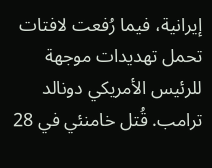إيرانية، فيما رُفعت لافتات تحمل تهديدات موجهة للرئيس الأمريكي دونالد ترامب. قُتل خامنئي في 28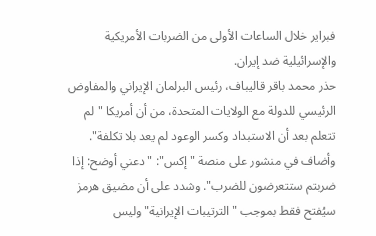فبراير خلال الساعات الأولى من الضربات الأمريكية والإسرائيلية ضد إيران.
حذر محمد باقر قاليباف، رئيس البرلمان الإيراني والمفاوض الرئيسي للدولة مع الولايات المتحدة، من أن أمريكا "لم تتعلم بعد أن الاستبداد وكسر الوعود لم يعد بلا تكلفة". وأضاف في منشور على منصة "إكس": "دعني أوضح: إذا ضربتم ستتعرضون للضرب". وشدد على أن مضيق هرمز سيُفتح فقط بموجب "الترتيبات الإيرانية" وليس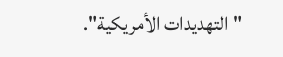"التهديدات الأمريكية".